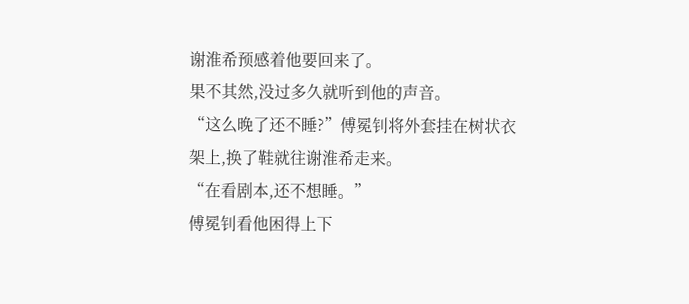谢淮希预感着他要回来了。
果不其然,没过多久就听到他的声音。
“这么晚了还不睡?”傅冕钊将外套挂在树状衣架上,换了鞋就往谢淮希走来。
“在看剧本,还不想睡。”
傅冕钊看他困得上下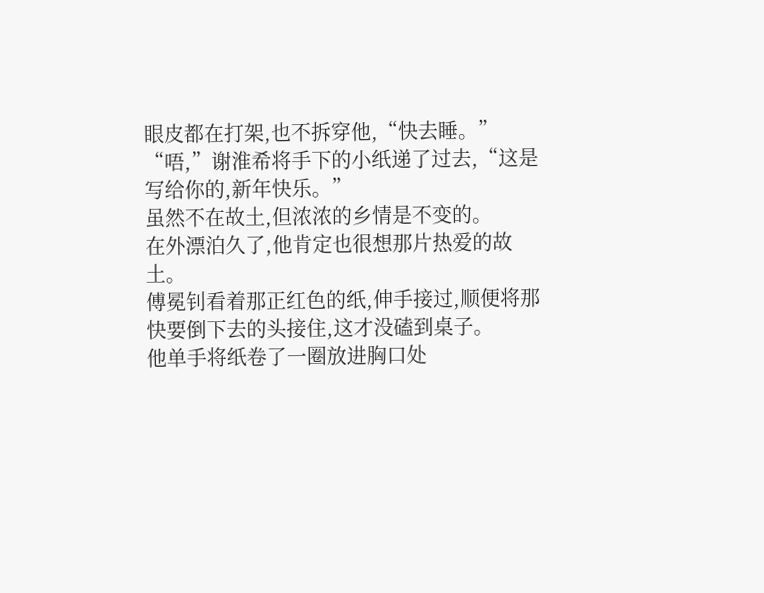眼皮都在打架,也不拆穿他,“快去睡。”
“唔,”谢淮希将手下的小纸递了过去,“这是写给你的,新年快乐。”
虽然不在故土,但浓浓的乡情是不变的。
在外漂泊久了,他肯定也很想那片热爱的故土。
傅冕钊看着那正红色的纸,伸手接过,顺便将那快要倒下去的头接住,这才没磕到桌子。
他单手将纸卷了一圈放进胸口处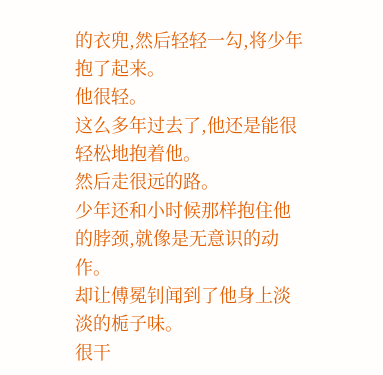的衣兜,然后轻轻一勾,将少年抱了起来。
他很轻。
这么多年过去了,他还是能很轻松地抱着他。
然后走很远的路。
少年还和小时候那样抱住他的脖颈,就像是无意识的动作。
却让傅冕钊闻到了他身上淡淡的栀子味。
很干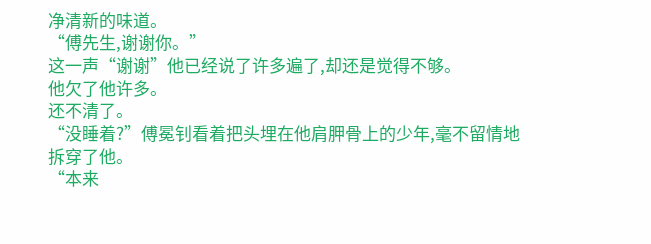净清新的味道。
“傅先生,谢谢你。”
这一声“谢谢”他已经说了许多遍了,却还是觉得不够。
他欠了他许多。
还不清了。
“没睡着?”傅冕钊看着把头埋在他肩胛骨上的少年,毫不留情地拆穿了他。
“本来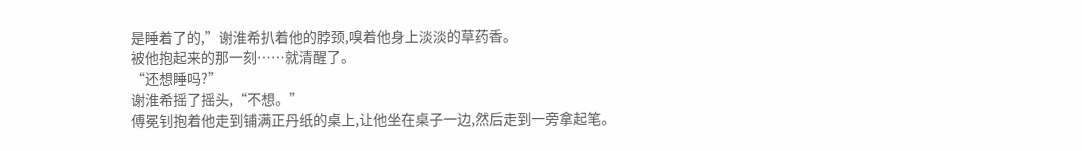是睡着了的,”谢淮希扒着他的脖颈,嗅着他身上淡淡的草药香。
被他抱起来的那一刻……就清醒了。
“还想睡吗?”
谢淮希摇了摇头,“不想。”
傅冕钊抱着他走到铺满正丹纸的桌上,让他坐在桌子一边,然后走到一旁拿起笔。